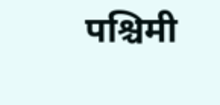पश्चिमी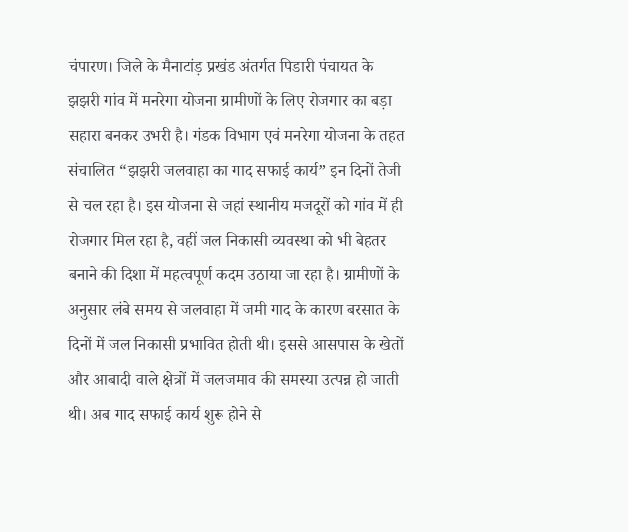चंपारण। जिले के मैनाटांड़ प्रखंड अंतर्गत पिडारी पंचायत के झझरी गांव में मनरेगा योजना ग्रामीणों के लिए रोजगार का बड़ा सहारा बनकर उभरी है। गंडक विभाग एवं मनरेगा योजना के तहत संचालित “झझरी जलवाहा का गाद सफाई कार्य” इन दिनों तेजी से चल रहा है। इस योजना से जहां स्थानीय मजदूरों को गांव में ही रोजगार मिल रहा है, वहीं जल निकासी व्यवस्था को भी बेहतर बनाने की दिशा में महत्वपूर्ण कदम उठाया जा रहा है। ग्रामीणों के अनुसार लंबे समय से जलवाहा में जमी गाद के कारण बरसात के दिनों में जल निकासी प्रभावित होती थी। इससे आसपास के खेतों और आबादी वाले क्षेत्रों में जलजमाव की समस्या उत्पन्न हो जाती थी। अब गाद सफाई कार्य शुरू होने से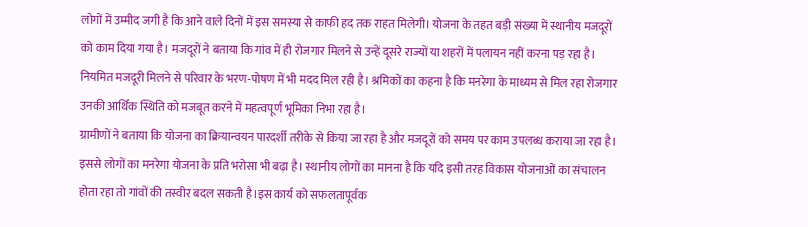लोगों में उम्मीद जगी है कि आने वाले दिनों में इस समस्या से काफी हद तक राहत मिलेगी। योजना के तहत बड़ी संख्या में स्थानीय मजदूरों को काम दिया गया है। मजदूरों ने बताया कि गांव में ही रोजगार मिलने से उन्हें दूसरे राज्यों या शहरों में पलायन नहीं करना पड़ रहा है। नियमित मजदूरी मिलने से परिवार के भरण-पोषण में भी मदद मिल रही है। श्रमिकों का कहना है कि मनरेगा के माध्यम से मिल रहा रोजगार उनकी आर्थिक स्थिति को मजबूत करने में महत्वपूर्ण भूमिका निभा रहा है।
ग्रामीणों ने बताया कि योजना का क्रियान्वयन पारदर्शी तरीके से किया जा रहा है और मजदूरों को समय पर काम उपलब्ध कराया जा रहा है। इससे लोगों का मनरेगा योजना के प्रति भरोसा भी बढ़ा है। स्थानीय लोगों का मानना है कि यदि इसी तरह विकास योजनाओं का संचालन होता रहा तो गांवों की तस्वीर बदल सकती है।इस कार्य को सफलतापूर्वक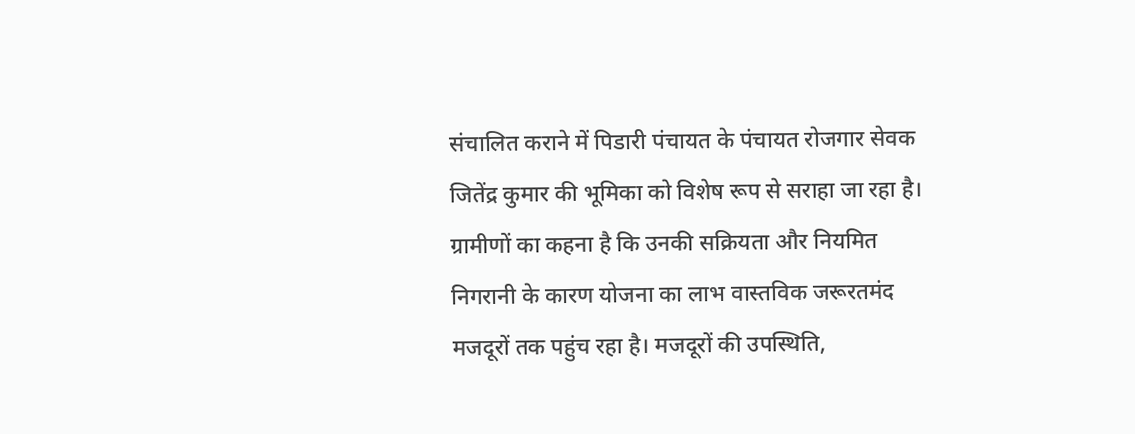संचालित कराने में पिडारी पंचायत के पंचायत रोजगार सेवक जितेंद्र कुमार की भूमिका को विशेष रूप से सराहा जा रहा है। ग्रामीणों का कहना है कि उनकी सक्रियता और नियमित निगरानी के कारण योजना का लाभ वास्तविक जरूरतमंद मजदूरों तक पहुंच रहा है। मजदूरों की उपस्थिति,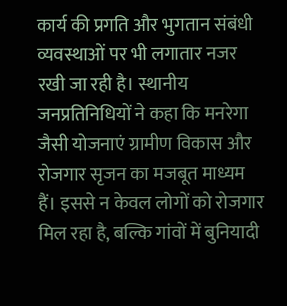कार्य की प्रगति और भुगतान संबंधी व्यवस्थाओं पर भी लगातार नजर रखी जा रही है। स्थानीय जनप्रतिनिधियों ने कहा कि मनरेगा जैसी योजनाएं ग्रामीण विकास और रोजगार सृजन का मजबूत माध्यम हैं। इससे न केवल लोगों को रोजगार मिल रहा है, बल्कि गांवों में बुनियादी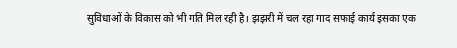सुविधाओं के विकास को भी गति मिल रही है। झझरी में चल रहा गाद सफाई कार्य इसका एक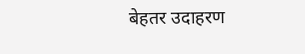बेहतर उदाहरण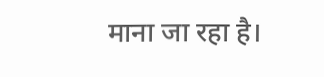माना जा रहा है।